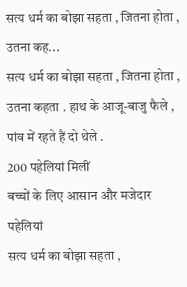सत्य धर्म का बोझा सहता , जितना होता , उतना कह...
सत्य धर्म का बोझा सहता , जितना होता , उतना कहता . हाथ के आजू-बाजु फैले , पांव में रहते हैं दो थेले .
200 पहेलियां मिलीं
बच्चों के लिए आसान और मजेदार पहेलियां
सत्य धर्म का बोझा सहता ,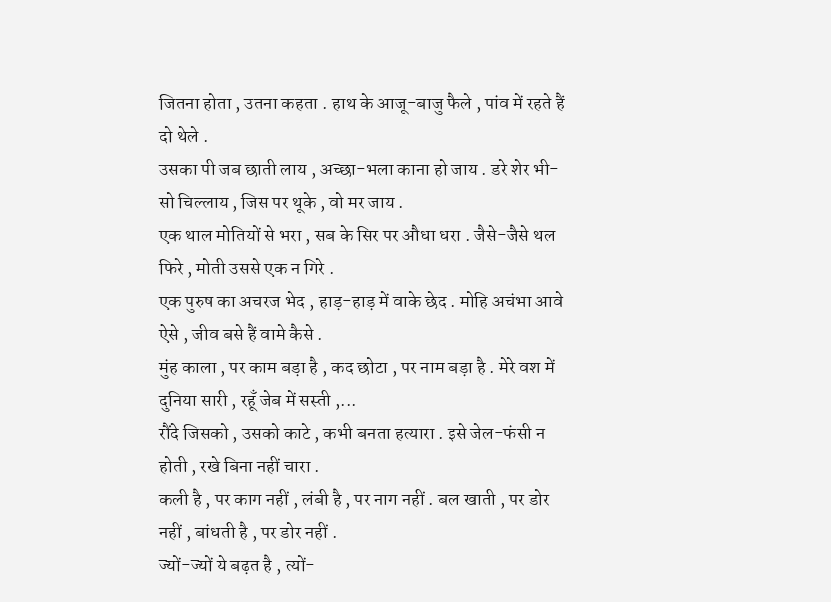जितना होता , उतना कहता . हाथ के आजू-बाजु फैले , पांव में रहते हैं दो थेले .
उसका पी जब छाती लाय , अच्छा-भला काना हो जाय . डरे शेर भी-सो चिल्लाय , जिस पर थूके , वो मर जाय .
एक थाल मोतियों से भरा , सब के सिर पर औधा धरा . जैसे-जैसे थल फिरे , मोती उससे एक न गिरे .
एक पुरुष का अचरज भेद , हाड़-हाड़ में वाके छेद . मोहि अचंभा आवे ऐसे , जीव बसे हैं वामे कैसे .
मुंह काला , पर काम बड़ा है , कद छोटा , पर नाम बड़ा है . मेरे वश में दुनिया सारी , रहूँ जेब में सस्ती ,...
रौंदे जिसको , उसको काटे , कभी बनता हत्यारा . इसे जेल-फंसी न होती , रखे बिना नहीं चारा .
कली है , पर काग नहीं , लंबी है , पर नाग नहीं . बल खाती , पर डोर नहीं , बांधती है , पर डोर नहीं .
ज्यों-ज्यों ये बढ़त है , त्यों-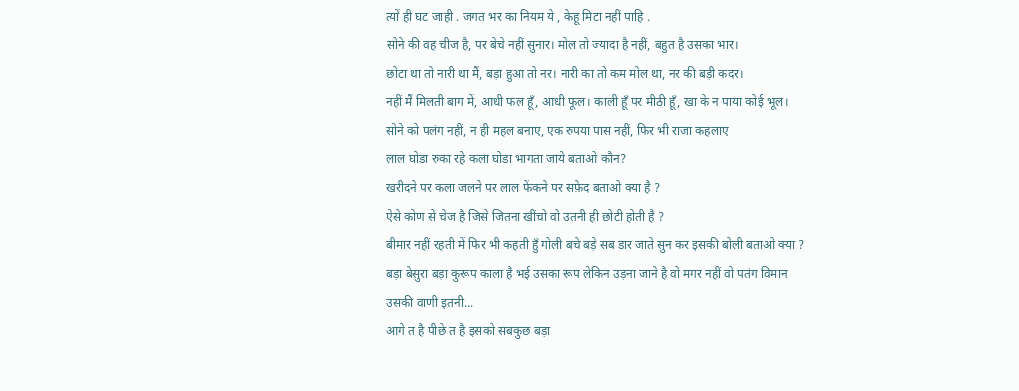त्यों ही घट जाही . जगत भर का नियम ये , केहू मिटा नहीं पाहि .
सोने की वह चीज है, पर बेचे नहीं सुनार। मोल तो ज्यादा है नहीं, बहुत है उसका भार।
छोटा था तो नारी था मैं, बड़ा हुआ तो नर। नारी का तो कम मोल था, नर की बड़ी कदर।
नहीं मैं मिलती बाग में, आधी फल हूँ, आधी फूल। काली हूँ पर मीठी हूँ, खा के न पाया कोई भूल।
सोने को पलंग नहीं, न ही महल बनाए, एक रुपया पास नहीं, फिर भी राजा कहलाए
लाल घोडा रुका रहे कला घोडा भागता जाये बताओ कौन?
खरीदने पर कला जलने पर लाल फेंकने पर सफ़ेद बताओ क्या है ?
ऐसे कोण से चेज है जिसे जितना खींचो वो उतनी ही छोटी होती है ?
बीमार नहीं रहती में फिर भी कहती हुँ गोली बचे बड़े सब डार जाते सुन कर इसकी बोली बताओ क्या ?
बड़ा बेसुरा बड़ा कुरूप काला है भई उसका रूप लेकिन उड़ना जाने है वो मगर नहीं वो पतंग विमान उसकी वाणी इतनी...
आगे त है पीछे त है इसको सबकुछ बड़ा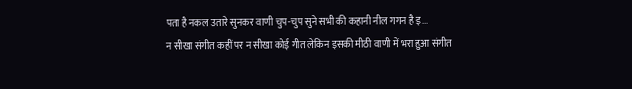पता है नकल उतारे सुनकर वाणी चुप-चुप सुने सभी की कहानी नील गगन है इ...
न सीखा संगीत कहीं पर न सीखा कोई गीत लेकिन इसकी मीठी वाणी में भरा हुआ संगीत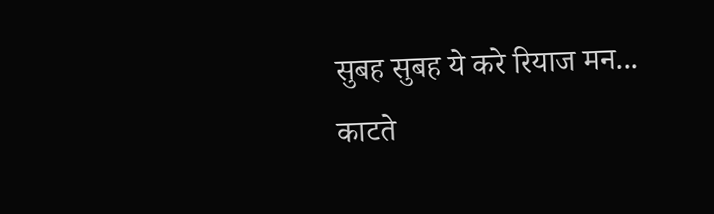सुबह सुबह ये करे रियाज मन...
काटते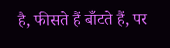है, फीसते हैं बाँटते हैं, पर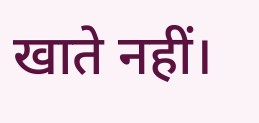खाते नहीं।